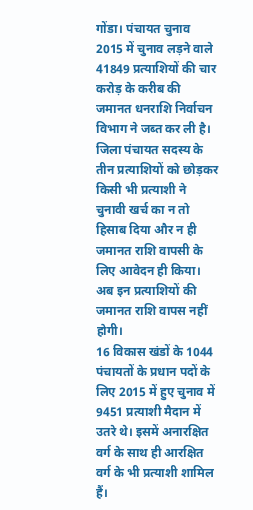गोंडा। पंचायत चुनाव 2015 में चुनाव लड़ने वाले 41849 प्रत्याशियों की चार करोड़ के करीब की जमानत धनराशि निर्वाचन विभाग ने जब्त कर ली है। जिला पंचायत सदस्य के तीन प्रत्याशियों को छोड़कर किसी भी प्रत्याशी ने चुनावी खर्च का न तो हिसाब दिया और न ही जमानत राशि वापसी के लिए आवेदन ही किया। अब इन प्रत्याशियों की जमानत राशि वापस नहीं होगी।
16 विकास खंडों के 1044 पंचायतों के प्रधान पदों के लिए 2015 में हुए चुनाव में 9451 प्रत्याशी मैदान में उतरे थे। इसमें अनारक्षित वर्ग के साथ ही आरक्षित वर्ग के भी प्रत्याशी शामिल हैं।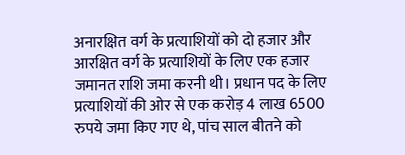अनारक्षित वर्ग के प्रत्याशियों को दो हजार और आरक्षित वर्ग के प्रत्याशियों के लिए एक हजार जमानत राशि जमा करनी थी। प्रधान पद के लिए प्रत्याशियों की ओर से एक करोड़ 4 लाख 6500 रुपये जमा किए गए थे, पांच साल बीतने को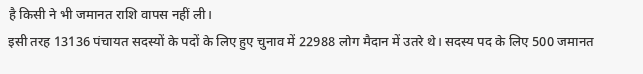है किसी ने भी जमानत राशि वापस नहीं ली।
इसी तरह 13136 पंचायत सदस्यों के पदों के लिए हुए चुनाव में 22988 लोग मैदान में उतरे थे। सदस्य पद के लिए 500 जमानत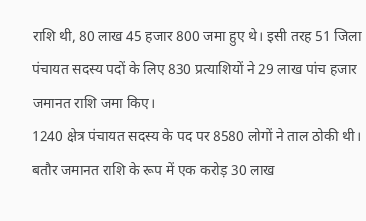राशि थी, 80 लाख 45 हजार 800 जमा हुए थे। इसी तरह 51 जिला पंचायत सदस्य पदों के लिए 830 प्रत्याशियों ने 29 लाख पांच हजार जमानत राशि जमा किए।
1240 क्षेत्र पंचायत सदस्य के पद पर 8580 लोगों ने ताल ठोकी थी। बतौर जमानत राशि के रूप में एक करोड़ 30 लाख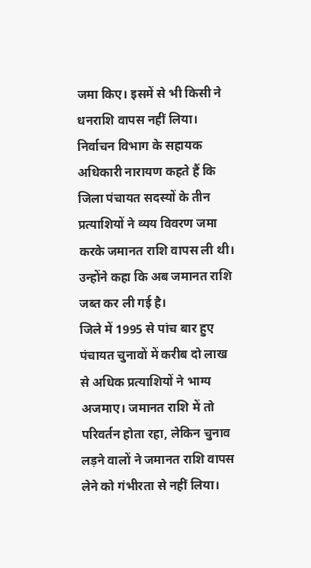जमा किए। इसमें से भी किसी ने धनराशि वापस नहीं लिया। निर्वाचन विभाग के सहायक अधिकारी नारायण कहते हैं कि जिला पंचायत सदस्यों के तीन प्रत्याशियों ने व्यय विवरण जमा करके जमानत राशि वापस ली थी। उन्होंने कहा कि अब जमानत राशि जब्त कर ली गई है।
जिले में 1995 से पांच बार हुए पंचायत चुनावों में करीब दो लाख से अधिक प्रत्याशियों ने भाग्य अजमाए। जमानत राशि में तो परिवर्तन होता रहा, लेकिन चुनाव लड़ने वालों ने जमानत राशि वापस लेने को गंभीरता से नहीं लिया।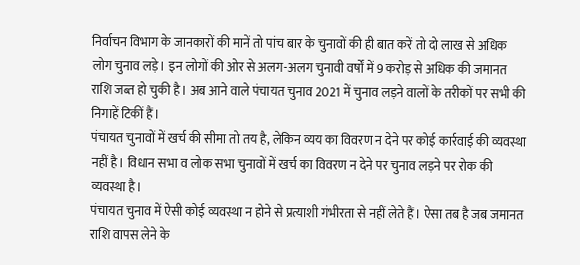निर्वाचन विभाग के जानकारों की मानें तो पांच बार के चुनावों की ही बात करें तो दो लाख से अधिक लोग चुनाव लड़े। इन लोगों की ओर से अलग-अलग चुनावी वर्षों में 9 करोड़ से अधिक की जमानत राशि जब्त हो चुकी है। अब आने वाले पंचायत चुनाव 2021 में चुनाव लड़ने वालों के तरीकों पर सभी की निगाहें टिकीं हैं।
पंचायत चुनावों में खर्च की सीमा तो तय है, लेकिन व्यय का विवरण न देने पर कोई कार्रवाई की व्यवस्था नहीं है। विधान सभा व लोक सभा चुनावों में खर्च का विवरण न देने पर चुनाव लड़ने पर रोक की व्यवस्था है।
पंचायत चुनाव में ऐसी कोई व्यवस्था न होने से प्रत्याशी गंभीरता से नहीं लेते हैं। ऐसा तब है जब जमानत राशि वापस लेने के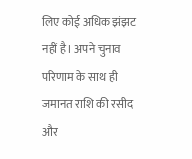लिए कोई अधिक झंझट नहीं है। अपने चुनाव परिणाम के साथ ही जमानत राशि की रसीद और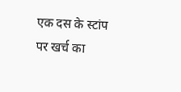एक दस के स्टांप पर खर्च का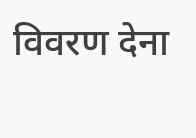विवरण देना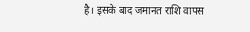है। इसके बाद जमानत राशि वापस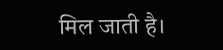मिल जाती है।